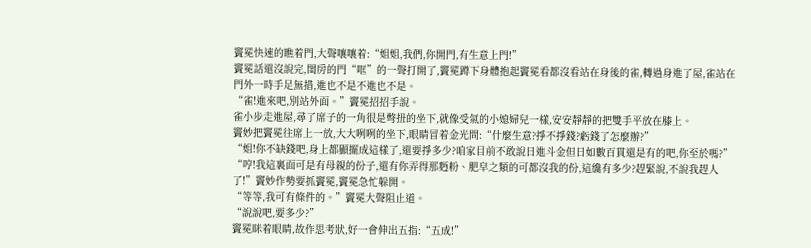竇冕快速的瞧着門,大聲嚷嚷着:“姐姐,我們,你開門,有生意上門!”
竇冕話還沒說完,閨房的門“哐”的一聲打開了,竇冕蹲下身體抱起竇冕看都沒看站在身後的雀,轉過身進了屋,雀站在門外一時手足無措,進也不是不進也不是。
“雀!進來吧,別站外面。”竇冕招招手說。
雀小步走進屋,尋了席子的一角很是彆扭的坐下,就像受氣的小媳婦兒一樣,安安靜靜的把雙手平放在膝上。
竇妙把竇冕往席上一放,大大咧咧的坐下,眼睛冒着金光問:“什麼生意?掙不掙錢?虧錢了怎麼辦?”
“姐!你不缺錢吧,身上都顯擺成這樣了,還要掙多少?咱家目前不敢說日進斗金但日如數百貫還是有的吧,你至於嗎?”
“哼!我這裏面可是有母親的份子,還有你弄得那麪粉、肥皁之類的可都沒我的份,這纔有多少?趕緊說,不說我趕人了!”竇妙作勢要抓竇冕,竇冕急忙躲開。
“等等,我可有條件的。”竇冕大聲阻止道。
“說說吧,要多少?”
竇冕眯着眼睛,故作思考狀,好一會伸出五指:“五成!”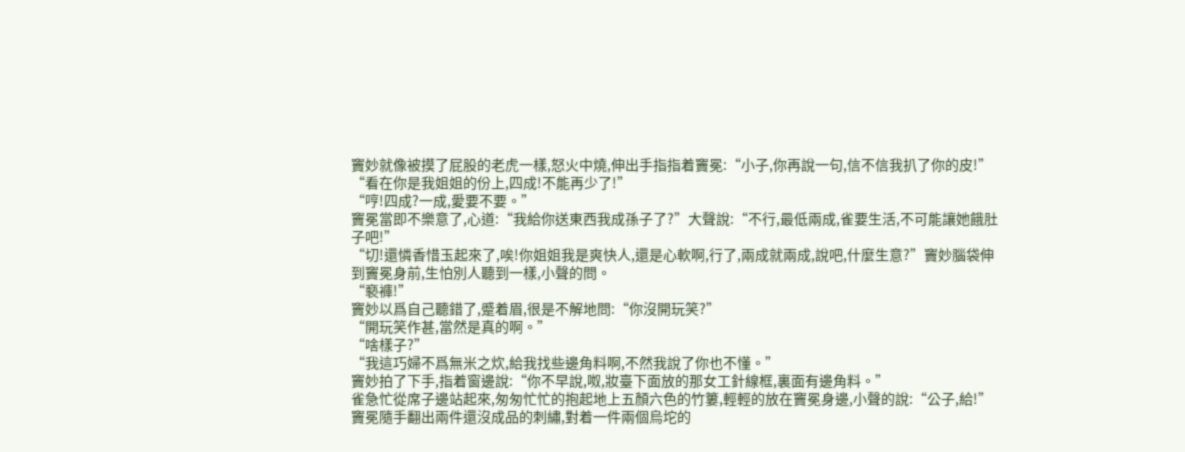竇妙就像被摸了屁股的老虎一樣,怒火中燒,伸出手指指着竇冕:“小子,你再說一句,信不信我扒了你的皮!”
“看在你是我姐姐的份上,四成!不能再少了!”
“哼!四成?一成,愛要不要。”
竇冕當即不樂意了,心道:“我給你送東西我成孫子了?”大聲說:“不行,最低兩成,雀要生活,不可能讓她餓肚子吧!”
“切!還憐香惜玉起來了,唉!你姐姐我是爽快人,還是心軟啊,行了,兩成就兩成,說吧,什麼生意?”竇妙腦袋伸到竇冕身前,生怕別人聽到一樣,小聲的問。
“褻褲!”
竇妙以爲自己聽錯了,蹙着眉,很是不解地問:“你沒開玩笑?”
“開玩笑作甚,當然是真的啊。”
“啥樣子?”
“我這巧婦不爲無米之炊,給我找些邊角料啊,不然我說了你也不懂。”
竇妙拍了下手,指着窗邊說:“你不早說,呶,妝臺下面放的那女工針線框,裏面有邊角料。”
雀急忙從席子邊站起來,匆匆忙忙的抱起地上五顏六色的竹簍,輕輕的放在竇冕身邊,小聲的說:“公子,給!”
竇冕隨手翻出兩件還沒成品的刺繡,對着一件兩個烏坨的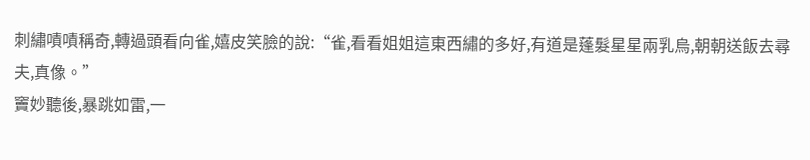刺繡嘖嘖稱奇,轉過頭看向雀,嬉皮笑臉的說:“雀,看看姐姐這東西繡的多好,有道是蓬髮星星兩乳烏,朝朝送飯去尋夫,真像。”
竇妙聽後,暴跳如雷,一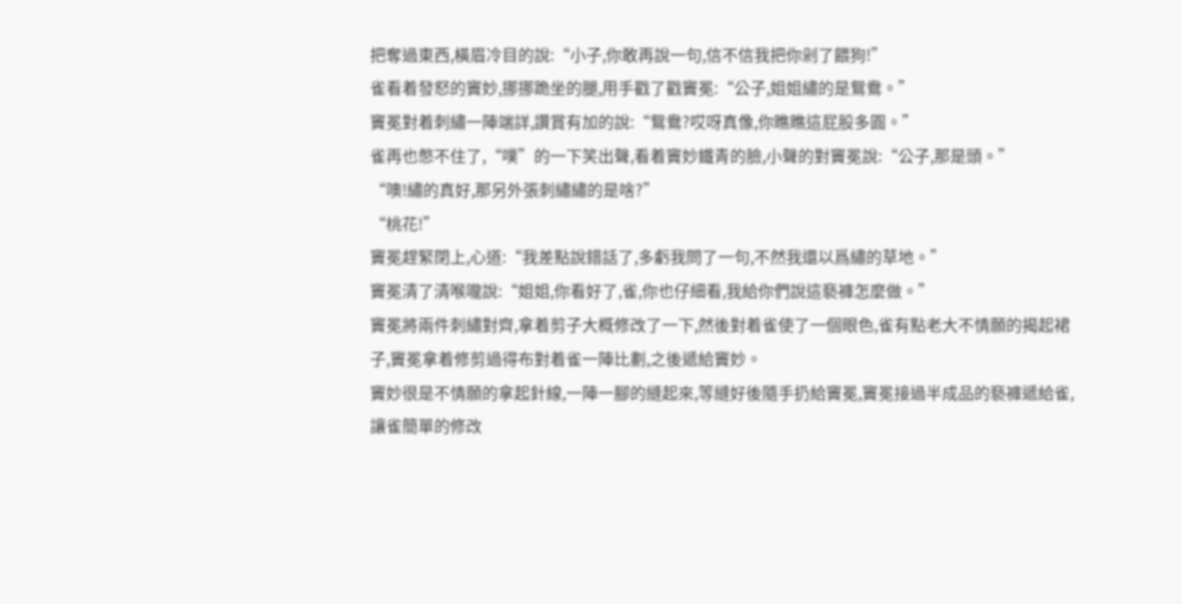把奪過東西,橫眉冷目的說:“小子,你敢再說一句,信不信我把你剁了餵狗!”
雀看着發怒的竇妙,挪挪跪坐的腿,用手戳了戳竇冕:“公子,姐姐繡的是鴛鴦。”
竇冕對着刺繡一陣端詳,讚賞有加的說:“鴛鴦?哎呀真像,你瞧瞧這屁股多圓。”
雀再也憋不住了,“噗”的一下笑出聲,看着竇妙鐵青的臉,小聲的對竇冕說:“公子,那是頭。”
“噢!繡的真好,那另外張刺繡繡的是啥?”
“桃花!”
竇冕趕緊閉上,心道:“我差點說錯話了,多虧我問了一句,不然我還以爲繡的草地。”
竇冕清了清喉嚨說:“姐姐,你看好了,雀,你也仔細看,我給你們說這褻褲怎麼做。”
竇冕將兩件刺繡對齊,拿着剪子大概修改了一下,然後對着雀使了一個眼色,雀有點老大不情願的揭起裙子,竇冕拿着修剪過得布對着雀一陣比劃,之後遞給竇妙。
竇妙很是不情願的拿起針線,一陣一腳的縫起來,等縫好後隨手扔給竇冕,竇冕接過半成品的褻褲遞給雀,讓雀簡單的修改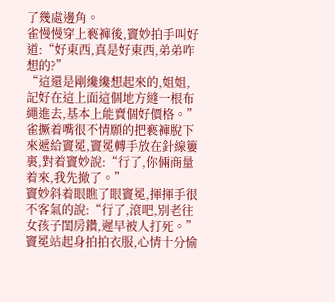了幾處邊角。
雀慢慢穿上褻褲後,竇妙拍手叫好道:“好東西,真是好東西,弟弟咋想的?”
“這還是剛纔纔想起來的,姐姐,記好在這上面這個地方縫一根布繩進去,基本上能賣個好價格。”
雀撅着嘴很不情願的把褻褲脫下來遞給竇冕,竇冕轉手放在針線簍裏,對着竇妙說:“行了,你倆商量着來,我先撤了。”
竇妙斜着眼瞧了眼竇冕,揮揮手很不客氣的說:“行了,滾吧,別老往女孩子閨房鑽,遲早被人打死。”
竇冕站起身拍拍衣服,心情十分愉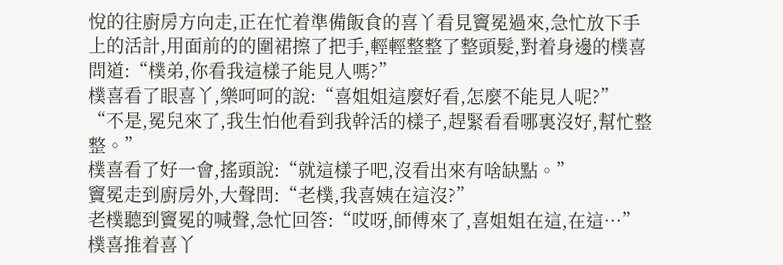悅的往廚房方向走,正在忙着準備飯食的喜丫看見竇冕過來,急忙放下手上的活計,用面前的的圍裙擦了把手,輕輕整整了整頭髮,對着身邊的樸喜問道:“樸弟,你看我這樣子能見人嗎?”
樸喜看了眼喜丫,樂呵呵的說:“喜姐姐這麼好看,怎麼不能見人呢?”
“不是,冕兒來了,我生怕他看到我幹活的樣子,趕緊看看哪裏沒好,幫忙整整。”
樸喜看了好一會,搖頭說:“就這樣子吧,沒看出來有啥缺點。”
竇冕走到廚房外,大聲問:“老樸,我喜姨在這沒?”
老樸聽到竇冕的喊聲,急忙回答:“哎呀,師傅來了,喜姐姐在這,在這…”
樸喜推着喜丫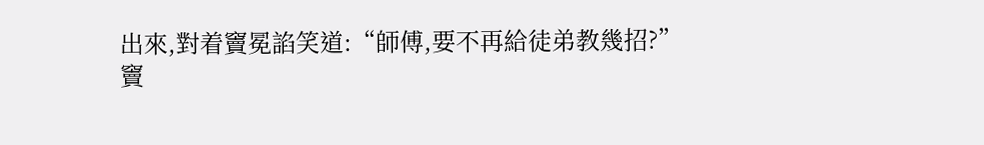出來,對着竇冕諂笑道:“師傅,要不再給徒弟教幾招?”
竇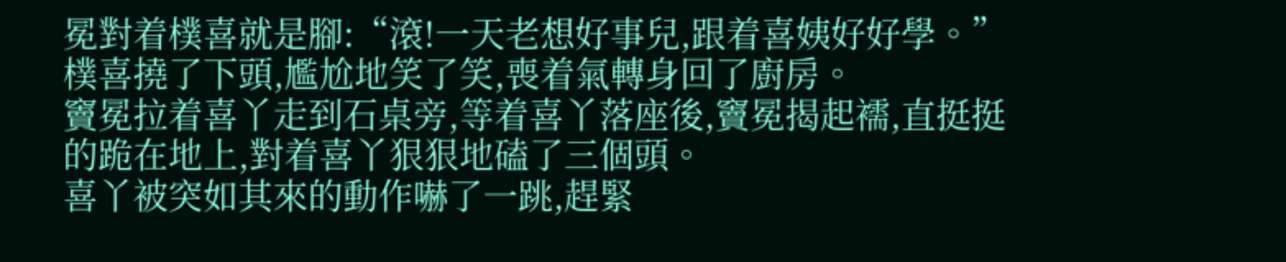冕對着樸喜就是腳:“滾!一天老想好事兒,跟着喜姨好好學。”
樸喜撓了下頭,尷尬地笑了笑,喪着氣轉身回了廚房。
竇冕拉着喜丫走到石桌旁,等着喜丫落座後,竇冕揭起襦,直挺挺的跪在地上,對着喜丫狠狠地磕了三個頭。
喜丫被突如其來的動作嚇了一跳,趕緊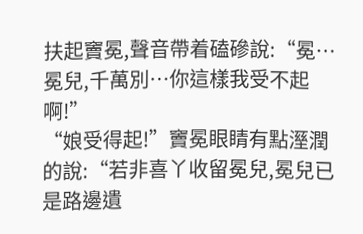扶起竇冕,聲音帶着磕磣說:“冕…冕兒,千萬別…你這樣我受不起啊!”
“娘受得起!”竇冕眼睛有點溼潤的說:“若非喜丫收留冕兒,冕兒已是路邊遺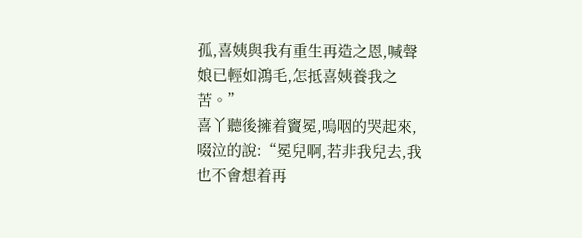孤,喜姨與我有重生再造之恩,喊聲娘已輕如鴻毛,怎抵喜姨養我之苦。”
喜丫聽後擁着竇冕,嗚咽的哭起來,啜泣的說:“冕兒啊,若非我兒去,我也不會想着再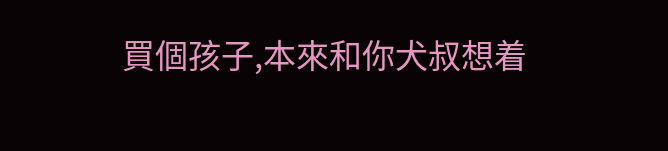買個孩子,本來和你犬叔想着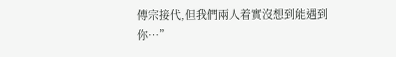傳宗接代,但我們兩人着實沒想到能遇到你…”